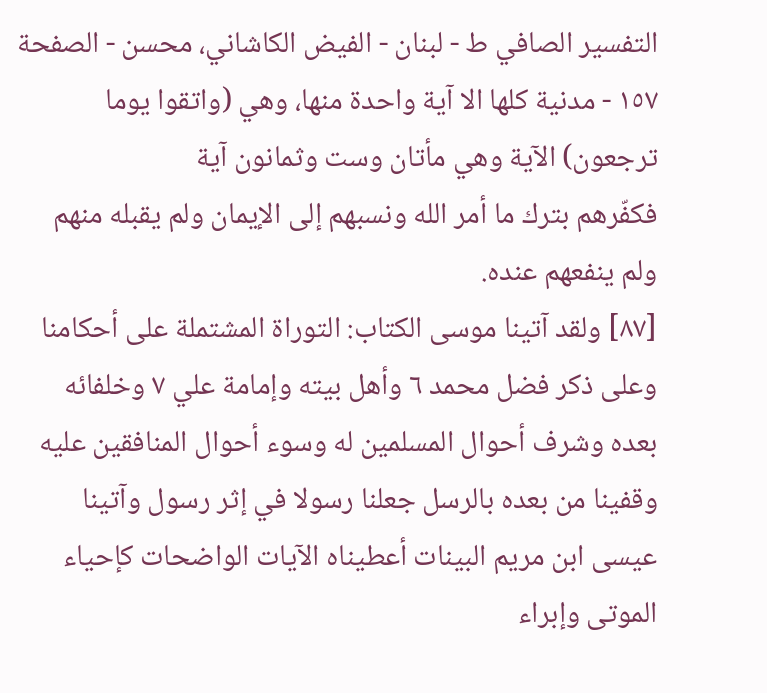التفسیر الصافي ط - لبنان - الفيض الكاشاني، محسن - الصفحة ١٥٧ - مدنية كلها الا آية واحدة منها، وهي (واتقوا يوما ترجعون) الآية وهي مأتان وست وثمانون آية
فكفّرهم بترك ما أمر الله ونسبهم إلى الإيمان ولم يقبله منهم ولم ينفعهم عنده.
[٨٧] ولقد آتينا موسى الكتاب: التوراة المشتملة على أحكامنا وعلى ذكر فضل محمد ٦ وأهل بيته وإمامة علي ٧ وخلفائه بعده وشرف أحوال المسلمين له وسوء أحوال المنافقين عليه وقفينا من بعده بالرسل جعلنا رسولا في إثر رسول وآتينا عيسى ابن مريم البينات أعطيناه الآيات الواضحات كإحياء الموتى وإبراء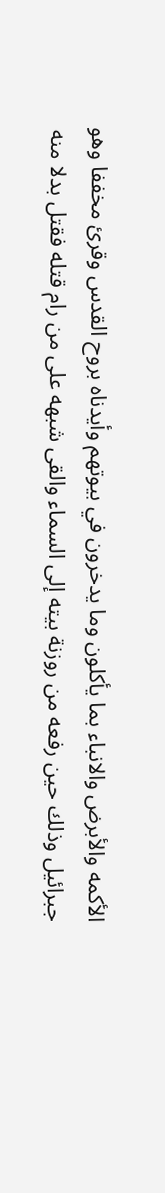الأكمه والأبرض والانباء بما يأكلون وما يدخرون في بيوتهم وأيدناه بروح القدس وقرئ مخففا وهو جبرائيل وذلك حين رفعه من روزنة بيته إلى السماء والقى شبهه على من رام قتله فقتل بدلا منه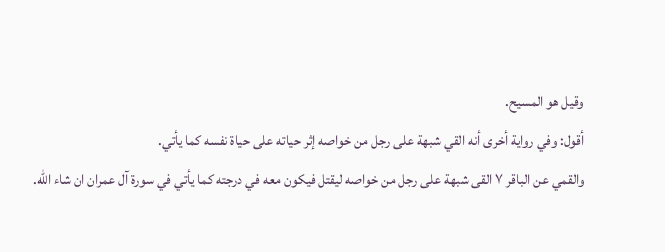وقيل هو المسيح.
أقول: وفي رواية أخرى أنه القي شبهة على رجل من خواصه إثر حياته على حياة نفسه كما يأتي.
والقمي عن الباقر ٧ القى شبهة على رجل من خواصه ليقتل فيكون معه في درجته كما يأتي في سورة آل عمران ان شاء الله.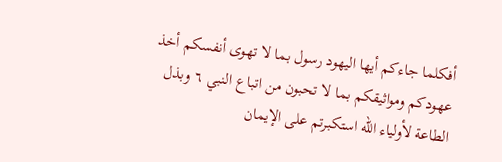أفكلما جاءكم أيها اليهود رسول بما لا تهوى أنفسكم أخذ عهودكم ومواثيقكم بما لا تحبون من اتباع النبي ٦ وبذل الطاعة لأولياء الله استكبرتم على الإيمان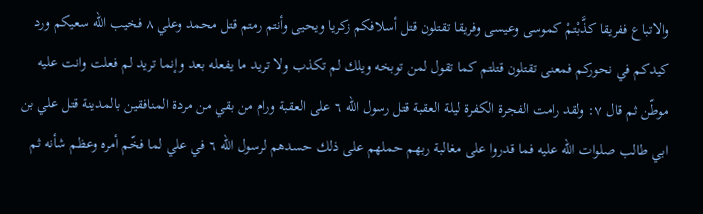والاتباع ففريقا كذَّبْتمْ كموسى وعيسى وفريقا تقتلون قتل أسلافكم زكريا ويحيى وأنتم رمتم قتل محمد وعلي ٨ فخيب الله سعيكم ورد كيدكم في نحوركم فمعنى تقتلون قتلتم كما تقول لمن توبخه ويلك لم تكذب ولا تريد ما يفعله بعد وإنما تريد لم فعلت وانت عليه موطّن ثم قال ٧: ولقد رامت الفجرة الكفرة ليلة العقبة قتل رسول الله ٦ على العقبة ورام من بقي من مردة المنافقين بالمدينة قتل علي بن ابي طالب صلوات الله عليه فما قدروا على مغالبة ربهم حملهم على ذلك حسدهم لرسول الله ٦ في علي لما فخّم أمره وعظم شأنه ثم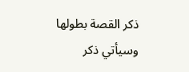ذكر القصة بطولها وسيأتي ذكر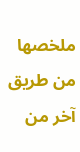ملخصها من طريق آخر من